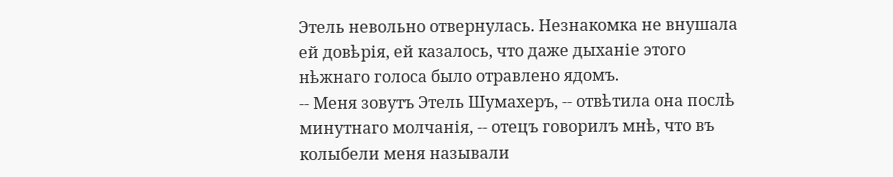Этель невольно отвернулась. Незнакомка не внушала ей довѣрія, ей казалось, что даже дыханіе этого нѣжнаго голоса было отравлено ядомъ.
-- Меня зовутъ Этель Шумахеръ, -- отвѣтила она послѣ минутнаго молчанія, -- отецъ говорилъ мнѣ, что въ колыбели меня называли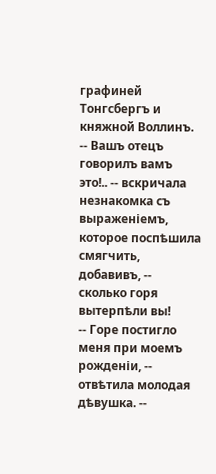графиней Тонгсбергъ и княжной Воллинъ.
-- Вашъ отецъ говорилъ вамъ это!.. -- вскричала незнакомка съ выраженіемъ, которое поспѣшила смягчить, добавивъ, -- сколько горя вытерпѣли вы!
-- Горе постигло меня при моемъ рожденіи, -- отвѣтила молодая дѣвушка. --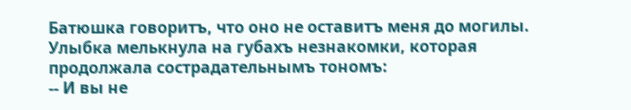Батюшка говоритъ, что оно не оставитъ меня до могилы.
Улыбка мелькнула на губахъ незнакомки, которая продолжала сострадательнымъ тономъ:
-- И вы не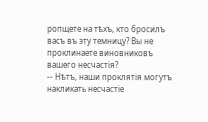ропщете на тѣхъ, кто бросилъ васъ въ эту темницу? Вы не проклинаете виновниковъ вашего несчастія?
-- Нѣтъ, наши проклятія могутъ накликать несчастіе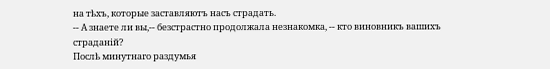на тѣхъ, которые заставляютъ насъ страдать.
-- А знаете ли вы,-- безстрастно продолжала незнакомка, -- кто виновникъ вашихъ страданій?
Послѣ минутнаго раздумья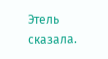Этель сказала.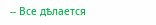-- Все дѣлается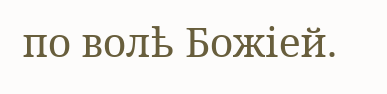по волѣ Божіей.